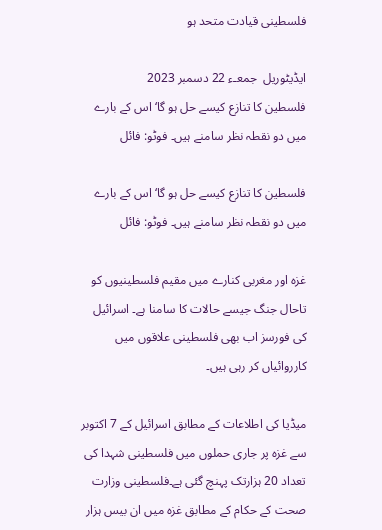فلسطینی قیادت متحد ہو

ایڈیٹوریل  جمعـء 22 دسمبر 2023
فلسطین کا تنازع کیسے حل ہو گا‘ اس کے بارے میں دو نقطہ نظر سامنے ہیں۔ فوٹو: فائل

فلسطین کا تنازع کیسے حل ہو گا‘ اس کے بارے میں دو نقطہ نظر سامنے ہیں۔ فوٹو: فائل

غزہ اور مغربی کنارے میں مقیم فلسطینیوں کو تاحال جنگ جیسے حالات کا سامنا ہے۔ اسرائیل کی فورسز اب بھی فلسطینی علاقوں میں کارروائیاں کر رہی ہیں۔

میڈیا کی اطلاعات کے مطابق اسرائیل کے 7 اکتوبر سے غزہ پر جاری حملوں میں فلسطینی شہدا کی تعداد 20 ہزارتک پہنچ گئی ہے۔فلسطینی وزارت صحت کے حکام کے مطابق غزہ میں ان بیس ہزار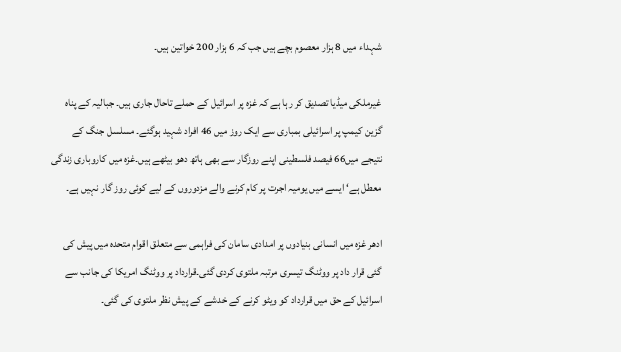شہداء میں 8 ہزار معصوم بچے ہیں جب کہ 6 ہزار 200 خواتین ہیں۔

غیرملکی میڈیا تصدیق کر رہا ہے کہ غزہ پر اسرائیل کے حملے تاحال جاری ہیں۔ جبالیہ کے پناہ گزین کیمپ پر اسرائیلی بمباری سے ایک روز میں 46 افراد شہید ہوگئے۔ مسلسل جنگ کے نتیجے میں66 فیصد فلسطینی اپنے روزگار سے بھی ہاتھ دھو بیٹھے ہیں۔غزہ میں کاروباری زندگی معطل ہے‘ ایسے میں یومیہ اجرت پر کام کرنے والے مزدوروں کے لیے کوئی روز گار نہیں ہے۔

ادھر غزہ میں انسانی بنیادوں پر امدادی سامان کی فراہمی سے متعلق اقوام متحدہ میں پیش کی گئی قرار داد پر ووٹنگ تیسری مرتبہ ملتوی کردی گئی۔قرارداد پر ووٹنگ امریکا کی جانب سے اسرائیل کے حق میں قرارداد کو ویٹو کرنے کے خدشے کے پیش نظر ملتوی کی گئی۔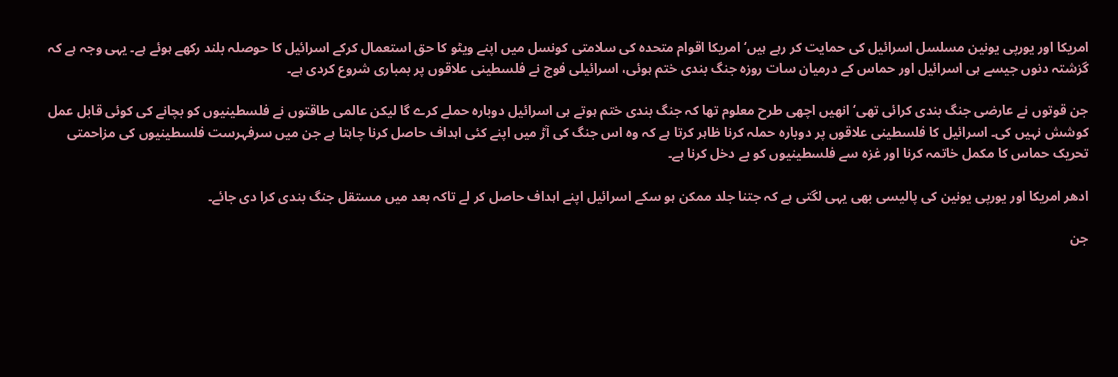امریکا اور یورپی یونین مسلسل اسرائیل کی حمایت کر رہے ہیں‘ امریکا اقوام متحدہ کی سلامتی کونسل میں اپنے ویٹو کا حق استعمال کرکے اسرائیل کا حوصلہ بلند رکھے ہوئے ہے۔ یہی وجہ ہے کہ گزشتہ دنوں جیسے ہی اسرائیل اور حماس کے درمیان سات روزہ جنگ بندی ختم ہوئی، اسرائیلی فوج نے فلسطینی علاقوں پر بمباری شروع کردی ہے۔

جن قوتوں نے عارضی جنگ بندی کرائی تھی‘ انھیں اچھی طرح معلوم تھا کہ جنگ بندی ختم ہوتے ہی اسرائیل دوبارہ حملے کرے گا لیکن عالمی طاقتوں نے فلسطینیوں کو بچانے کی کوئی قابل عمل کوشش نہیں کی۔ اسرائیل کا فلسطینی علاقوں پر دوبارہ حملہ کرنا ظاہر کرتا ہے کہ وہ اس جنگ کی آڑ میں اپنے کئی اہداف حاصل کرنا چاہتا ہے جن میں سرفہرست فلسطینیوں کی مزاحمتی تحریک حماس کا مکمل خاتمہ کرنا اور غزہ سے فلسطینیوں کو بے دخل کرنا ہے۔

ادھر امریکا اور یورپی یونین کی پالیسی بھی یہی لگتی ہے کہ جتنا جلد ممکن ہو سکے اسرائیل اپنے اہداف حاصل کر لے تاکہ بعد میں مستقل جنگ بندی کرا دی جائے۔

جن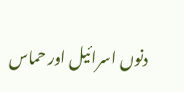دنوں اسرائیل اور حماس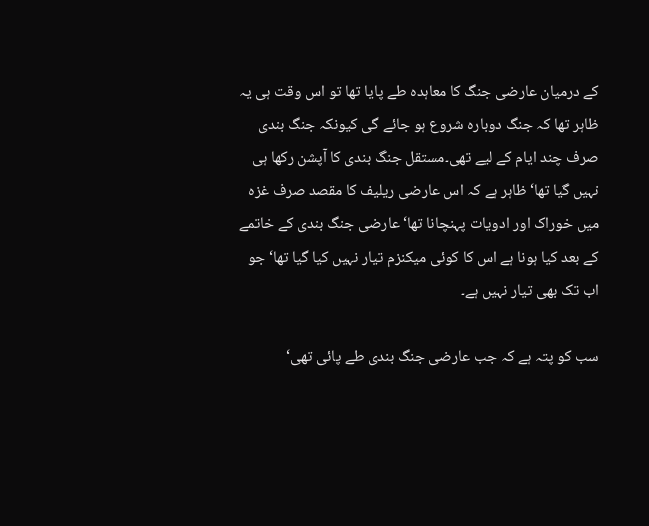کے درمیان عارضی جنگ کا معاہدہ طے پایا تھا تو اس وقت ہی یہ ظاہر تھا کہ جنگ دوبارہ شروع ہو جائے گی کیونکہ جنگ بندی صرف چند ایام کے لیے تھی۔مستقل جنگ بندی کا آپشن رکھا ہی نہیں گیا تھا‘ظاہر ہے کہ اس عارضی ریلیف کا مقصد صرف غزہ میں خوراک اور ادویات پہنچانا تھا‘ عارضی جنگ بندی کے خاتمے کے بعد کیا ہونا ہے اس کا کوئی میکنزم تیار نہیں کیا گیا تھا‘ جو اب تک بھی تیار نہیں ہے۔

سب کو پتہ ہے کہ جب عارضی جنگ بندی طے پائی تھی‘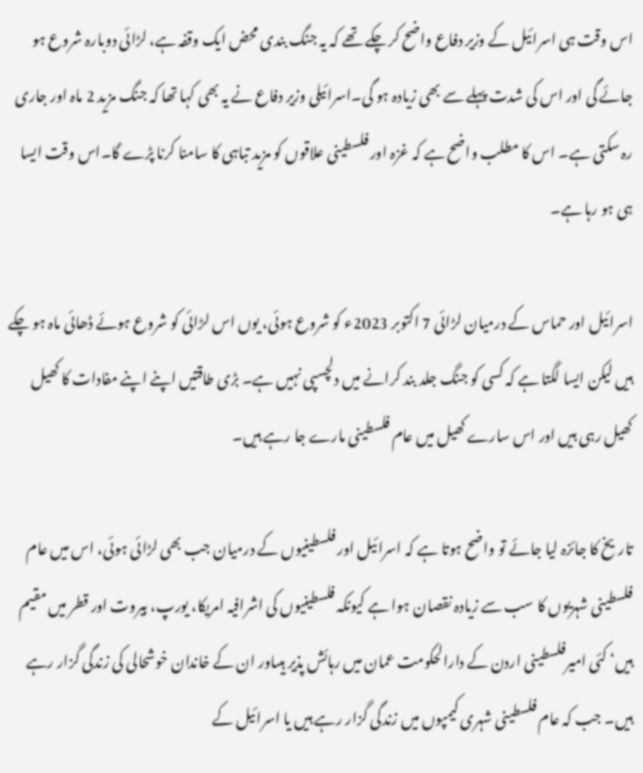اس وقت ہی اسرائیل کے وزیر دفاع واضح کر چکے تھے کہ یہ جنگ بندی محض ایک وقفہ ہے، لڑائی دوبارہ شروع ہو جائے گی اور اس کی شدت پہلے سے بھی زیادہ ہو گی۔اسرائیلی وزیر دفاع نے یہ بھی کہا تھا کہ جنگ مزید 2 ماہ اور جاری رہ سکتی ہے۔ اس کا مطلب واضح ہے کہ غزہ اور فلسطینی علاقوں کو مزید تباہی کا سامنا کرنا پڑے گا۔اس وقت ایسا ہی ہو رہا ہے۔

اسرائیل اور حماس کے درمیان لڑائی 7 اکتوبر 2023ء کو شروع ہوئی، یوں اس لڑائی کو شروع ہوئے ڈھائی ماہ ہو چکے ہیں لیکن ایسا لگتا ہے کہ کسی کو جنگ جلد بند کرانے میں دلچسپی نہیں ہے۔ بڑی طاقتیں اپنے اپنے مفادات کا کھیل کھیل رہی ہیں اور اس سارے کھیل میں عام فلسطینی مارے جا رہے ہیں۔

تاریخ کا جائزہ لیا جائے تو واضح ہوتا ہے کہ اسرائیل اور فلسطینیوں کے درمیان جب بھی لڑائی ہوئی، اس میں عام فلسطینی شہریوں کا سب سے زیادہ نقصان ہوا ہے کیونکہ فلسطینیوں کی اشرافیہ امریکا، یورپ، بیروت اور قطر میں مقیم ہیں‘ کئی امیرفلسطینی اردن کے دارالحکومت عمان میں رہائش پذیر ہیںاور ان کے خاندان خوشحالی کی زندگی گزار رہے ہیں۔ جب کہ عام فلسطینی شہری کیمپوں میں زندگی گزار رہے ہیں یا اسرائیل کے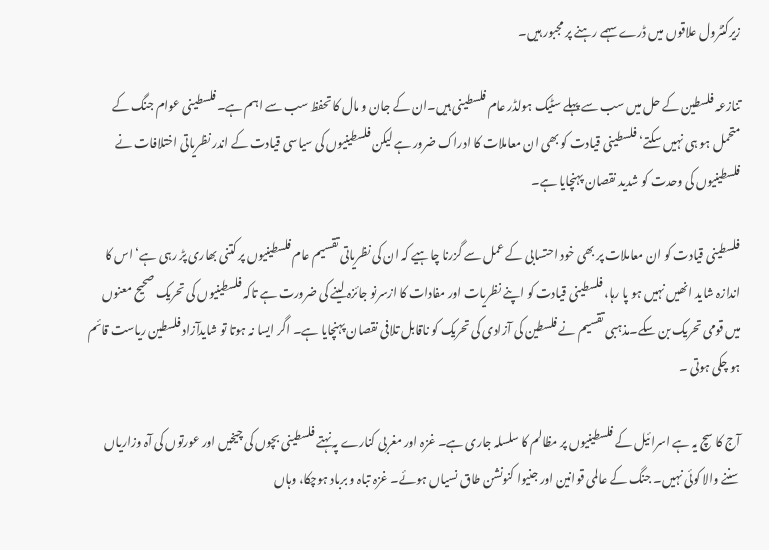زیرکنٹرول علاقوں میں ڈرے سہمے رہنے پر مجبور ہیں۔

تنازعہ فلسطین کے حل میں سب سے پہلے سٹیک ہولڈر عام فلسطینی ہیں۔ان کے جان و مال کا تحفظ سب سے اہم ہے۔فلسطینی عوام جنگ کے متحمل ہو ہی نہیں سکتے‘ فلسطینی قیادت کو بھی ان معاملات کا ادراک ضرور ہے لیکن فلسطینیوں کی سیاسی قیادت کے اندر نظریاتی اختلافات نے فلسطینیوں کی وحدت کو شدید نقصان پہنچایا ہے۔

فلسطینی قیادت کو ان معاملات پر بھی خود احتسابی کے عمل سے گزرنا چاہیے کہ ان کی نظریاتی تقسیم عام فلسطینیوں پر کتنی بھاری پڑ رہی ہے‘ اس کا اندازہ شاید انھیں نہیں ہو پا رہا، فلسطینی قیادت کو اپنے نظریات اور مفادات کا ازسرنو جائزہ لینے کی ضرورت ہے تاکہ فلسطینیوں کی تحریک صحیح معنوں میں قومی تحریک بن سکے۔مذہبی تقسیم نے فلسطین کی آزادی کی تحریک کو ناقابل تلافی نقصان پہنچایا ہے۔ اگر ایسا نہ ہوتا تو شایدآزاد فلسطین ریاست قائم ہو چکی ہوتی ۔

آج کا سچ یہ ہے اسرائیل کے فلسطینیوں پر مظالم کا سلسلہ جاری ہے۔ غزہ اور مغربی کنارے پہ نہتے فلسطینی بچوں کی چیخیں اور عورتوں کی آہ وزاریاں سننے والا کوئی نہیں۔ جنگ کے عالمی قوانین اور جنیوا کنونشن طاق نسیاں ہوئے۔ غزہ تباہ و برباد ہوچکا، وہاں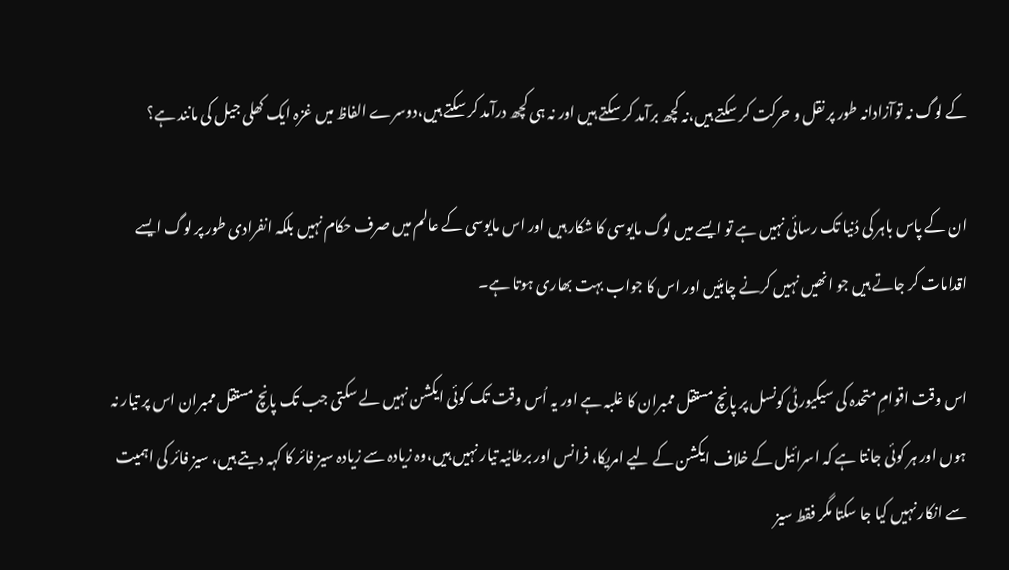کے لوگ نہ توآزادانہ طور پر نقل و حرکت کر سکتے ہیں،نہ کچھ برآمد کر سکتے ہیں اور نہ ہی کچھ درآمد کر سکتے ہیں،دوسرے الفاظ میں غزہ ایک کھلی جیل کی مانند ہے؟

ان کے پاس باہر کی دُنیا تک رسائی نہیں ہے تو ایسے میں لوگ مایوسی کا شکار ہیں اور اس مایوسی کے عالم میں صرف حکام نہیں بلکہ انفرادی طور پر لوگ ایسے اقدامات کر جاتے ہیں جو انھیں نہیں کرنے چاہئیں اور اس کا جواب بہت بھاری ہوتا ہے۔

اس وقت اقوامِ متحدہ کی سیکیورٹی کونسل پر پانچ مستقل ممبران کا غلبہ ہے اور یہ اُس وقت تک کوئی ایکشن نہیں لے سکتی جب تک پانچ مستقل ممبران اس پر تیار نہ ہوں اور ہر کوئی جانتا ہے کہ اسرائیل کے خلاف ایکشن کے لیے امریکا، فرانس اور برطانیہ تیار نہیں ہیں،وہ زیادہ سے زیادہ سیز فائر کا کہہ دیتے ہیں، سیز فائر کی اہمیت سے انکار نہیں کیا جا سکتا مگر فقط سیز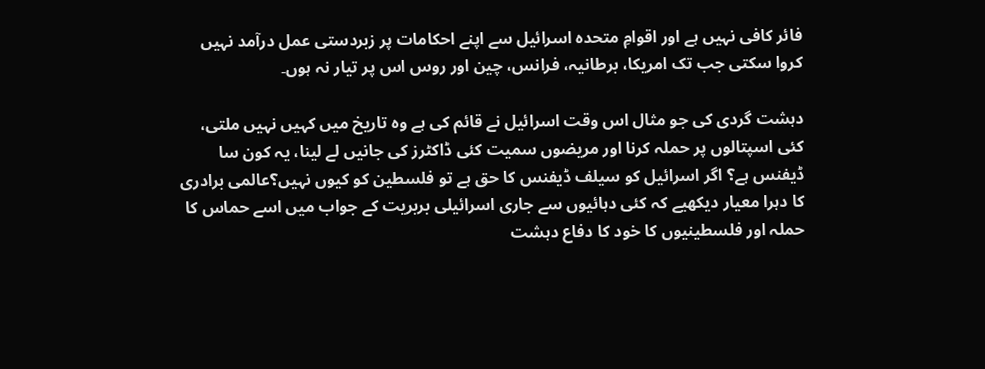فائر کافی نہیں ہے اور اقوامِ متحدہ اسرائیل سے اپنے احکامات پر زبردستی عمل درآمد نہیں کروا سکتی جب تک امریکا، برطانیہ، فرانس، چین اور روس اس پر تیار نہ ہوں۔

دہشت گردی کی جو مثال اس وقت اسرائیل نے قائم کی ہے وہ تاریخ میں کہیں نہیں ملتی، کئی اسپتالوں پر حملہ کرنا اور مریضوں سمیت کئی ڈاکٹرز کی جانیں لے لینا، یہ کون سا ڈیفنس ہے؟ اگر اسرائیل کو سیلف ڈیفنس کا حق ہے تو فلسطین کو کیوں نہیں؟عالمی برادری کا دہرا معیار دیکھیے کہ کئی دہائیوں سے جاری اسرائیلی بربریت کے جواب میں اسے حماس کا حملہ اور فلسطینیوں کا خود کا دفاع دہشت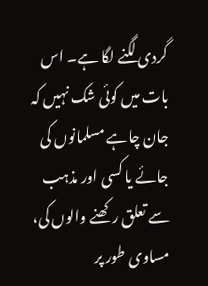گردی لگنے لگا ہے۔ اس بات میں کوئی شک نہیں کہ جان چاہے مسلمانوں کی جائے یا کسی اور مذہب سے تعلق رکھنے والوں کی، مساوی طور پر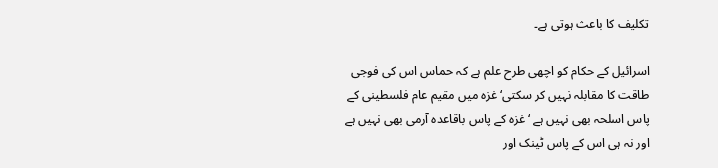تکلیف کا باعث ہوتی ہے۔

اسرائیل کے حکام کو اچھی طرح علم ہے کہ حماس اس کی فوجی طاقت کا مقابلہ نہیں کر سکتی‘ غزہ میں مقیم عام فلسطینی کے پاس اسلحہ بھی نہیں ہے ‘ غزہ کے پاس باقاعدہ آرمی بھی نہیں ہے اور نہ ہی اس کے پاس ٹینک اور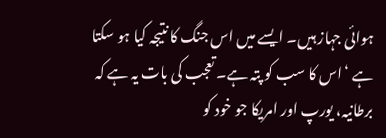ہوائی جہاز ہیں۔ ایسے میں اس جنگ کا نتیجہ کیا ہو سکتا ہے ‘اس کا سب کو پتہ ہے۔ تعجب کی بات یہ ہے کہ برطانیہ، یورپ اور امریکا جو خود کو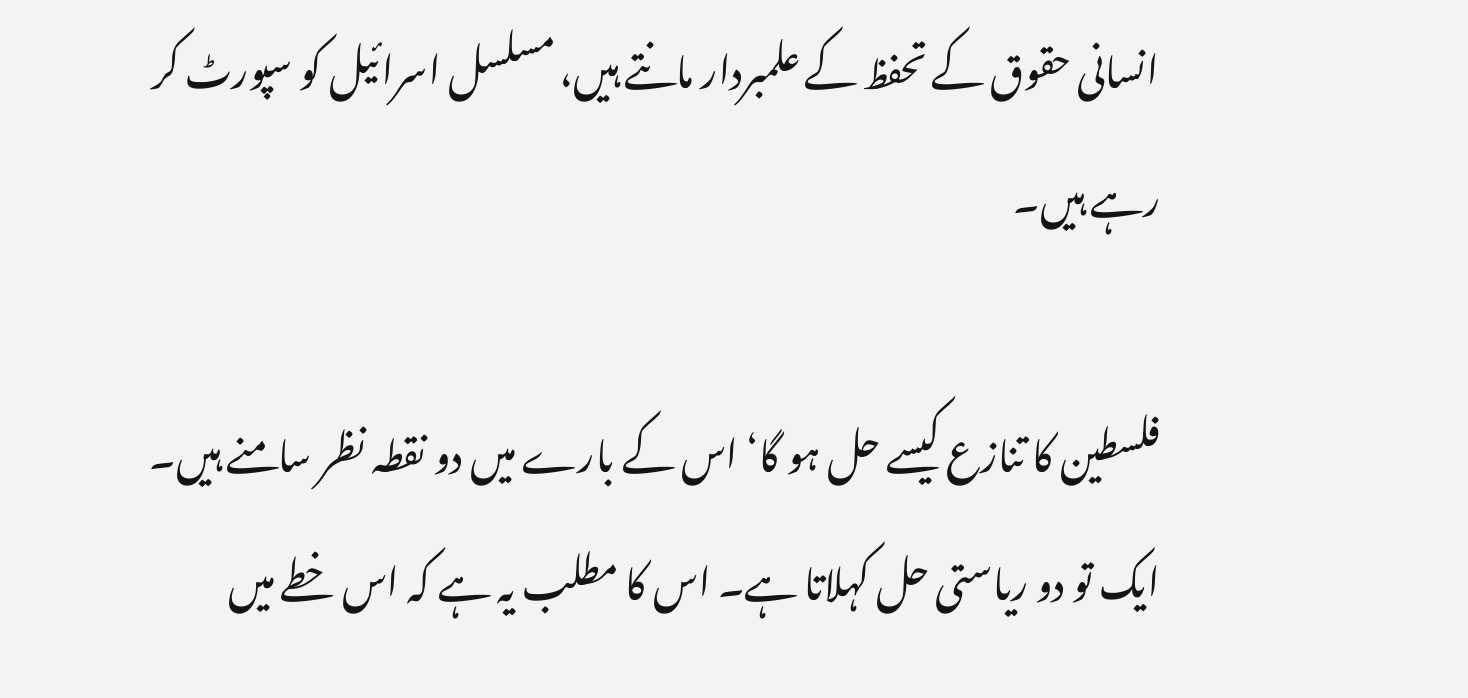انسانی حقوق کے تحفظ کے علمبردار مانتے ہیں، مسلسل اسرائیل کو سپورٹ کر رہے ہیں۔

فلسطین کا تنازع کیسے حل ہو گا‘ اس کے بارے میں دو نقطہ نظر سامنے ہیں۔ ایک تو دو ریاستی حل کہلاتا ہے۔ اس کا مطلب یہ ہے کہ اس خطے میں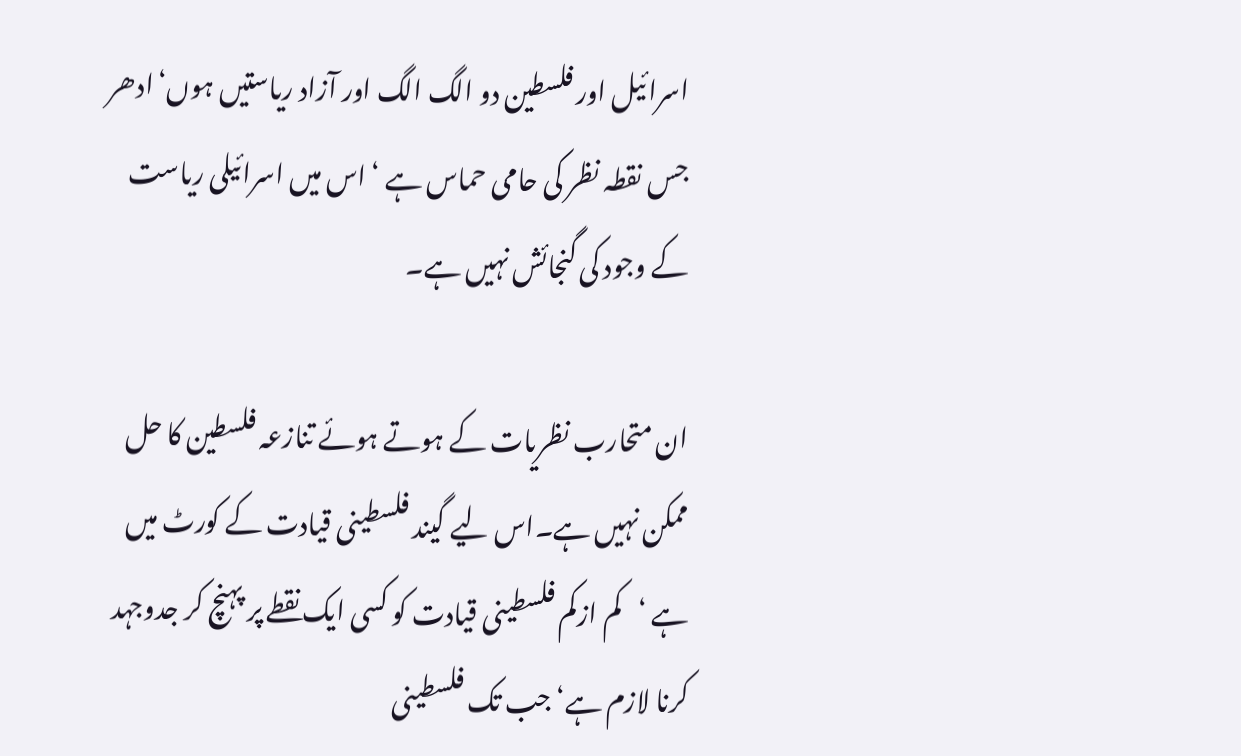اسرائیل اور فلسطین دو الگ الگ اور آزاد ریاستیں ہوں‘ادھر جس نقطہ نظر کی حامی حماس ہے ‘ اس میں اسرائیلی ریاست کے وجود کی گنجائش نہیں ہے۔

ان متحارب نظریات کے ہوتے ہوئے تنازعہ فلسطین کا حل ممکن نہیں ہے۔اس لیے گیند فلسطینی قیادت کے کورٹ میں ہے ‘کم ازکم فلسطینی قیادت کو کسی ایک نقطے پر پہنچ کر جدوجہد کرنا لازم ہے‘ جب تک فلسطینی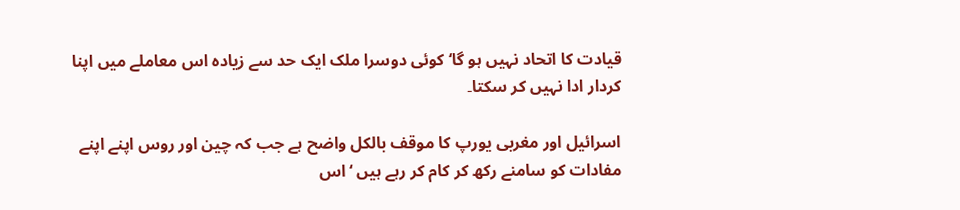قیادت کا اتحاد نہیں ہو گا‘ کوئی دوسرا ملک ایک حد سے زیادہ اس معاملے میں اپنا کردار ادا نہیں کر سکتا۔

اسرائیل اور مغربی یورپ کا موقف بالکل واضح ہے جب کہ چین اور روس اپنے اپنے مفادات کو سامنے رکھ کر کام کر رہے ہیں ‘اس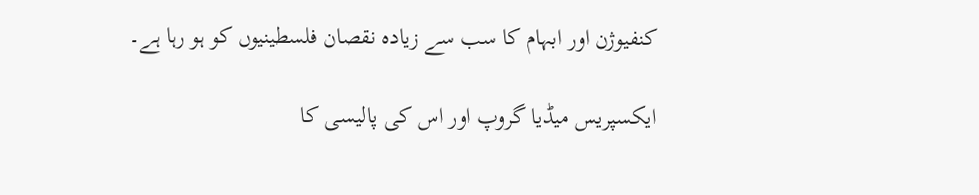کنفیوژن اور ابہام کا سب سے زیادہ نقصان فلسطینیوں کو ہو رہا ہے۔

ایکسپریس میڈیا گروپ اور اس کی پالیسی کا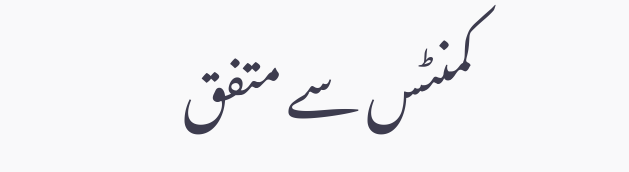کمنٹس سے متفق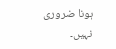ہونا ضروری نہیں۔